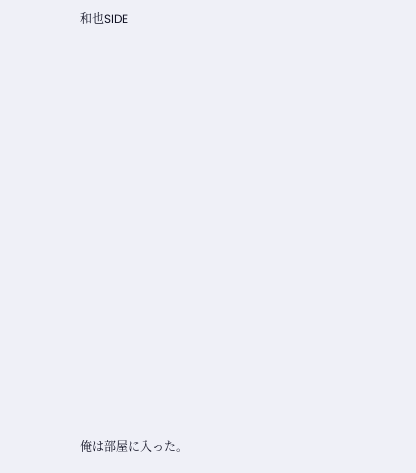和也SIDE















俺は部屋に入った。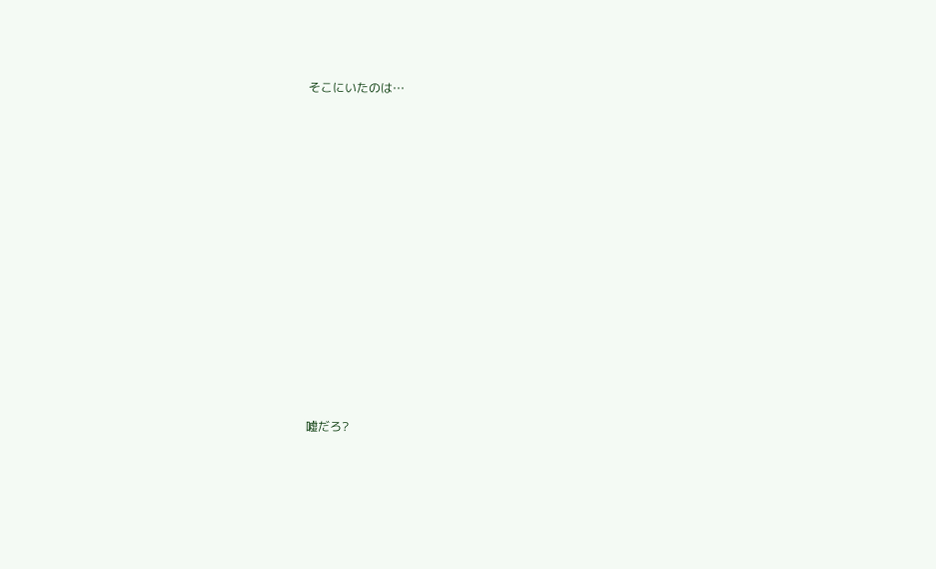そこにいたのは…















嘘だろ?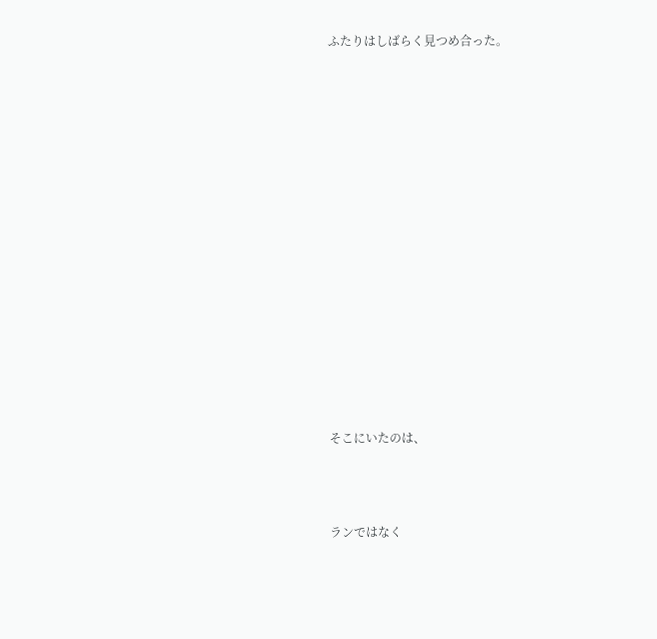ふたりはしばらく見つめ合った。
















そこにいたのは、



ランではなく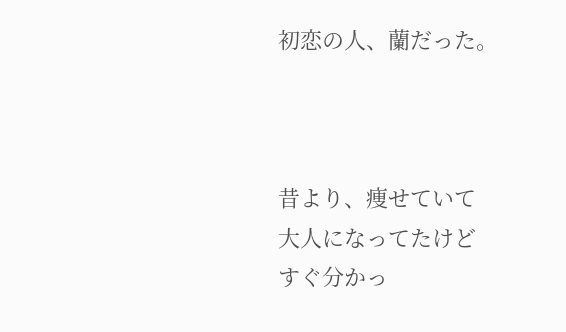初恋の人、蘭だった。



昔より、痩せていて
大人になってたけど
すぐ分かっ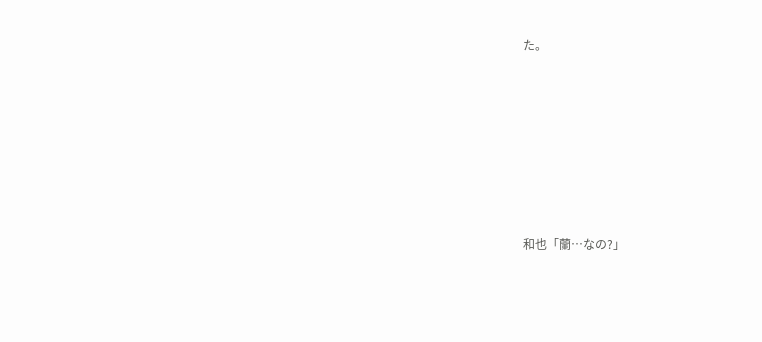た。








和也「蘭…なの?」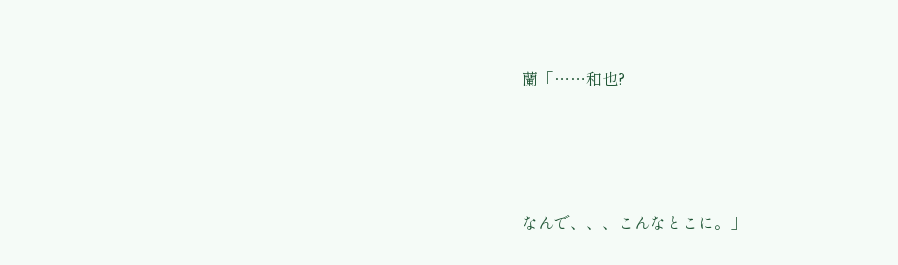蘭「……和也?




なんで、、、こんなとこに。」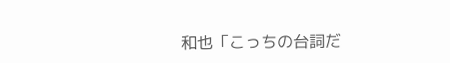和也「こっちの台詞だ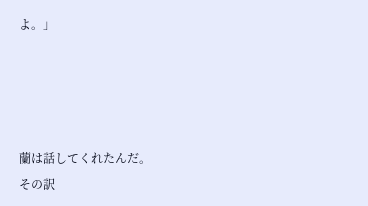よ。」




蘭は話してくれたんだ。
その訳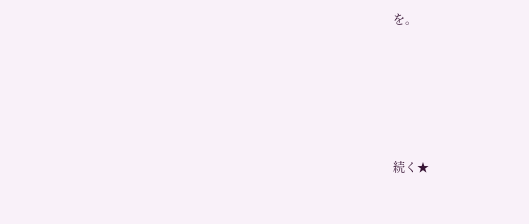を。







続く★